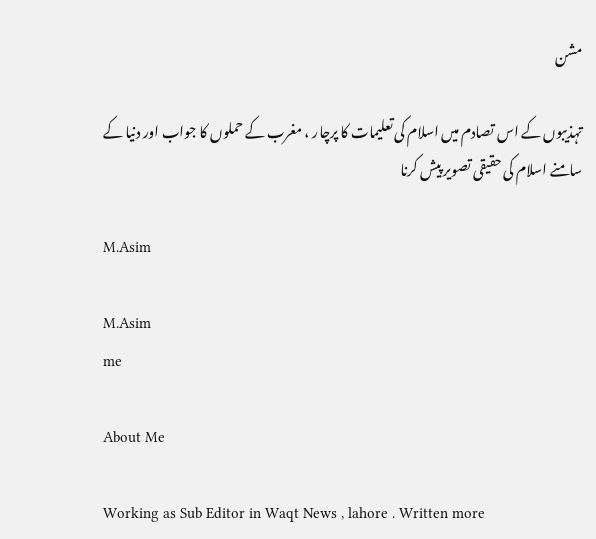مشن

تہذیبوں کے اس تصادم میں اسلام کی تعلیمات کا پرچار ، مغرب کے حملوں کا جواب اور دنیا کے سامنے اسلام کی حقیقی تصویر پیش کرنا

M.Asim

M.Asim
me

About Me

Working as Sub Editor in Waqt News , lahore . Written more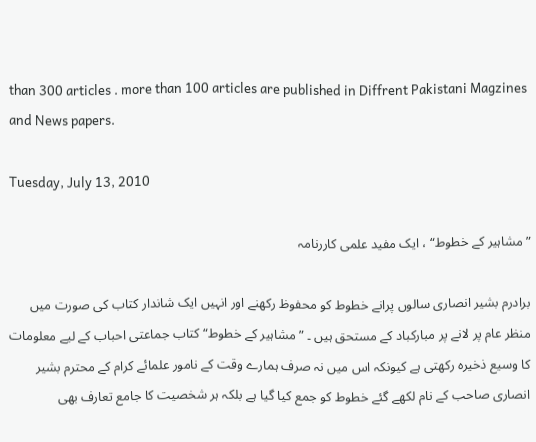than 300 articles . more than 100 articles are published in Diffrent Pakistani Magzines and News papers.

Tuesday, July 13, 2010

”مشاہیر کے خطوط“ ، ایک مفید علمی کاررنامہ

برادرم بشیر انصاری سالوں پرانے خطوط کو محفوظ رکھنے اور انہیں ایک شاندار کتاب کی صورت میں منظر عام پر لانے پر مبارکباد کے مستحق ہیں ۔ ”مشاہیر کے خطوط“ کتاب جماعتی احباب کے لیے معلومات کا وسیع ذخیرہ رکھتی ہے کیونکہ اس میں نہ صرف ہمارے وقت کے نامور علمائے کرام کے محترم بشیر انصاری صاحب کے نام لکھے گئے خطوط کو جمع کیا گیا ہے بلکہ ہر شخصیت کا جامع تعارف بھی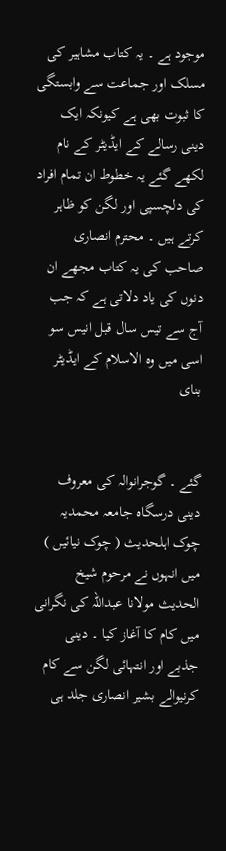موجود ہے ۔ یہ کتاب مشاہیر کی مسلک اور جماعت سے وابستگی کا ثبوت بھی ہے کیونکہ ایک دینی رسالے کے ایڈیٹر کے نام لکھے گئے یہ خطوط ان تمام افراد کی دلچسپی اور لگن کو ظاہر کرتے ہیں ۔ محترم انصاری صاحب کی یہ کتاب مجھے ان دنوں کی یاد دلاتی ہے کہ جب آج سے تیس سال قبل انیس سو اسی میں وہ الاسلام کے ایڈیٹر بنای


گئے ۔ گوجرانوالہ کی معروف دینی درسگاہ جامعہ محمدیہ چوک اہلحدیث ( چوک نیائیں ) میں انہوں نے مرحوم شیخ الحدیث مولانا عبداللہ کی نگرانی میں کام کا آغاز کیا ۔ دینی جذبے اور انتہائی لگن سے کام کرنیوالے بشیر انصاری جلد ہی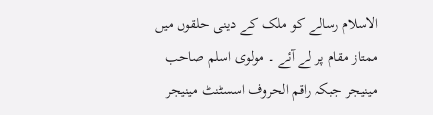الاسلام رسالے کو ملک کے دینی حلقوں میں ممتاز مقام پر لے آئے ۔ مولوی اسلم صاحب مینیجر جبکہ راقم الحروف اسسٹنٹ مینیجر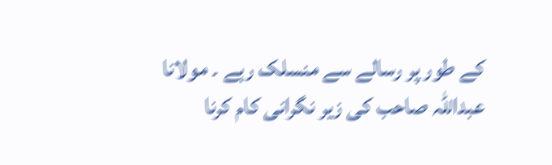کے طور پر رسالے سے منسلک رہے ۔ مولانا عبداللہ صاحب کی زیر نگرانی کام کرنا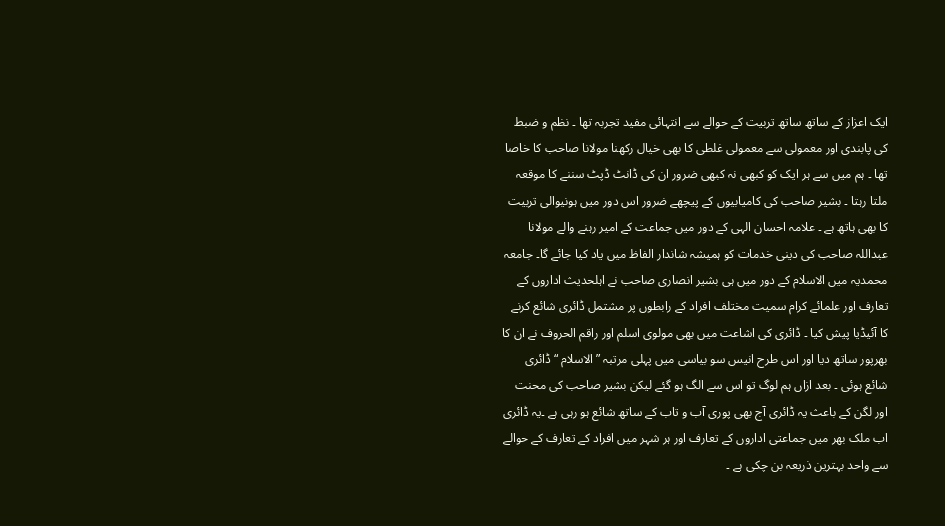ایک اعزاز کے ساتھ ساتھ تربیت کے حوالے سے انتہائی مفید تجربہ تھا ۔ نظم و ضبط کی پابندی اور معمولی سے معمولی غلطی کا بھی خیال رکھنا مولانا صاحب کا خاصا تھا ۔ ہم میں سے ہر ایک کو کبھی نہ کبھی ضرور ان کی ڈانٹ ڈپٹ سننے کا موقعہ ملتا رہتا ۔ بشیر صاحب کی کامیابیوں کے پیچھے ضرور اس دور میں ہونیوالی تربیت کا بھی ہاتھ ہے ۔ علامہ احسان الہی کے دور میں جماعت کے امیر رہنے والے مولانا عبداللہ صاحب کی دینی خدمات کو ہمیشہ شاندار الفاظ میں یاد کیا جائے گا۔ جامعہ محمدیہ میں الاسلام کے دور میں ہی بشیر انصاری صاحب نے اہلحدیث اداروں کے تعارف اور علمائے کرام سمیت مختلف افراد کے رابطوں پر مشتمل ڈائری شائع کرنے کا آئیڈیا پیش کیا ۔ ڈائری کی اشاعت میں بھی مولوی اسلم اور راقم الحروف نے ان کا بھرپور ساتھ دیا اور اس طرح انیس سو بیاسی میں پہلی مرتبہ ” الاسلام “ ڈائری شائع ہوئی ۔ بعد ازاں ہم لوگ تو اس سے الگ ہو گئے لیکن بشیر صاحب کی محنت اور لگن کے باعث یہ ڈائری آج بھی پوری آب و تاب کے ساتھ شائع ہو رہی ہے ۔یہ ڈائری اب ملک بھر میں جماعتی اداروں کے تعارف اور ہر شہر میں افراد کے تعارف کے حوالے سے واحد بہترین ذریعہ بن چکی ہے ۔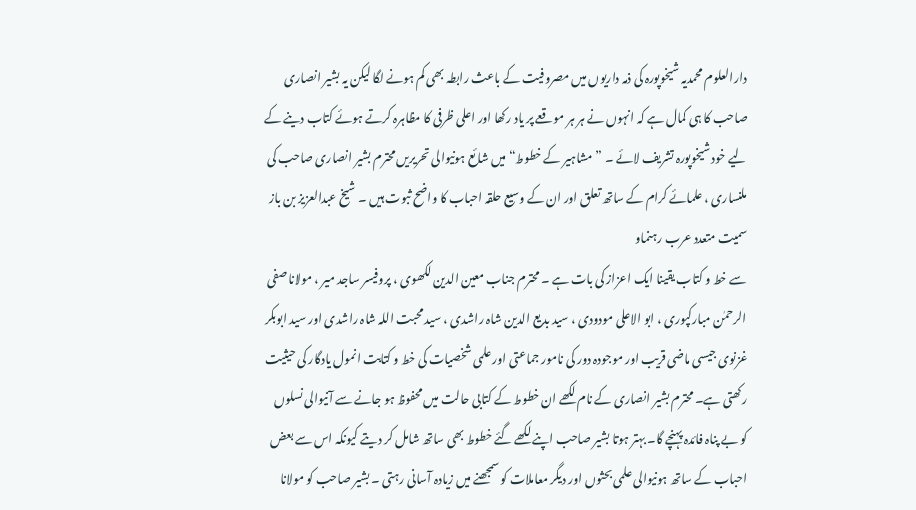دارالعلوم محمدیہ شیخوپورہ کی ذمہ داریوں میں مصروفیت کے باعث رابطہ بھی کم ہونے لگا لیکن یہ بشیر انصاری صاحب کا ہی کمال ہے کہ انہوں نے ہر ہر موقعے پر یاد رکھا اور اعلی ظرفی کا مظاہرہ کرتے ہوئے کتاب دینے کے لیے خود شیخوپورہ تشریف لائے ۔ ”مشاہیر کے خطوط“ میں شائع ہونیوالی تحریریں محترم بشیر انصاری صاحب کی ملنساری ، علمائے کرام کے ساتھ تعلق اور ان کے وسیع حلقہ احباب کا واضح ثبوت ہیں ۔ شیخ عبدالعزیز بن باز سمیت متعدد عرب رہنماو
سے خط و کتاب یقینا ایک اعزاز کی بات ہے ۔ محترم جناب معین الدین لکھوی ، پروفیسر ساجد میر ، مولانا صفی الرحمٰن مبارکپوری ، ابو الاعلی مودودی ، سید بدیع الدین شاہ راشدی ، سید محبت اللہ شاہ راشدی اور سید ابوبکر غزنوی جیسی ماضی قریب اور موجودہ دور کی نامور جماعتی اور علمی شخصیات کی خط و کتابت انمول یادگار کی حیثیت رکھتی ہے۔ محترم بشیر انصاری کے نام لکھے ان خطوط کے کتابی حالت میں محفوظ ہو جانے سے آنیوالی نسلوں کو بے پناہ فائدہ پہنچے گا۔ بہتر ہوتا بشیر صاحب اپنے لکھے گئے خطوط بھی ساتھ شامل کر دیتے کیونکہ اس سے بعض احباب کے ساتھ ہونیوالی علمی بحثوں اور دیگر معاملات کو سمجھنے میں زیادہ آسانی رہتی ۔ بشیر صاحب کو مولانا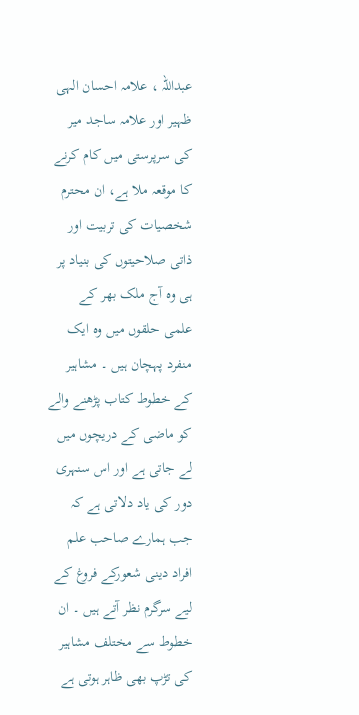عبداللہ ، علامہ احسان الہی ظہیر اور علامہ ساجد میر کی سرپرستی میں کام کرنے کا موقعہ ملا ہے، ان محترم شخصیات کی تربیت اور ذاتی صلاحیتوں کی بنیاد پر ہی وہ آج ملک بھر کے علمی حلقوں میں وہ ایک منفرد پہچان ہیں ۔ مشاہیر کے خطوط کتاب پڑھنے والے کو ماضی کے دریچوں میں لے جاتی ہے اور اس سنہری دور کی یاد دلاتی ہے کہ جب ہمارے صاحب علم افراد دینی شعورکے فروغ کے لیے سرگرم نظر آتے ہیں ۔ ان خطوط سے مختلف مشاہیر کی تڑپ بھی ظاہر ہوتی ہے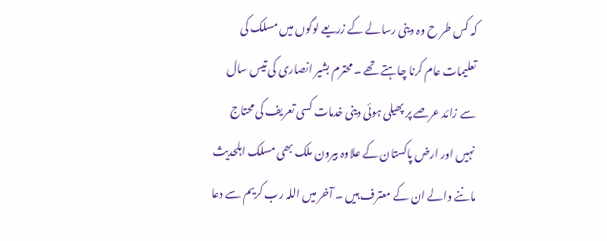کہ کس طر ح وہ دینی رسالے کے زریعے لوگوں میں مسلک کی تعلیمات عام کرنا چاہتے تھے ۔ محترم بشیر انصاری کی تیس سال سے زائد عرصے پر پھیلی ہوئی دینی خدمات کسی تعریف کی محتاج نہیں اور ارض پاکستان کے علاوہ بیرون ملک بھی مسلک اہلحدیث ماننے والے ان کے معترف ہیں ۔ آخر میں اللہ رب کریم سے دعا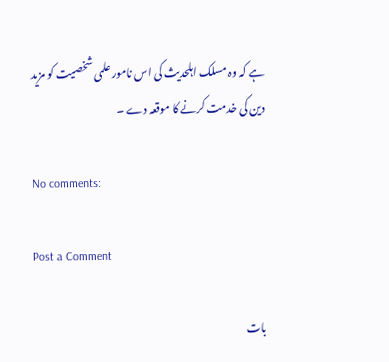ہے کہ وہ مسلک اہلحدیث کی اس نامور علمی شخصیت کو مزید دین کی خدمت کرنے کا موقعہ دے ۔

No comments:

Post a Comment

بات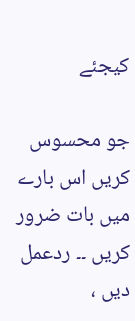کیجئے

جو محسوس کریں اس بارے میں بات ضرور کریں ۔۔ ردعمل دیں ،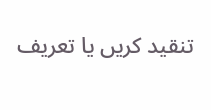تنقید کریں یا تعریف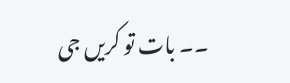۔۔ بات تو کریں جی